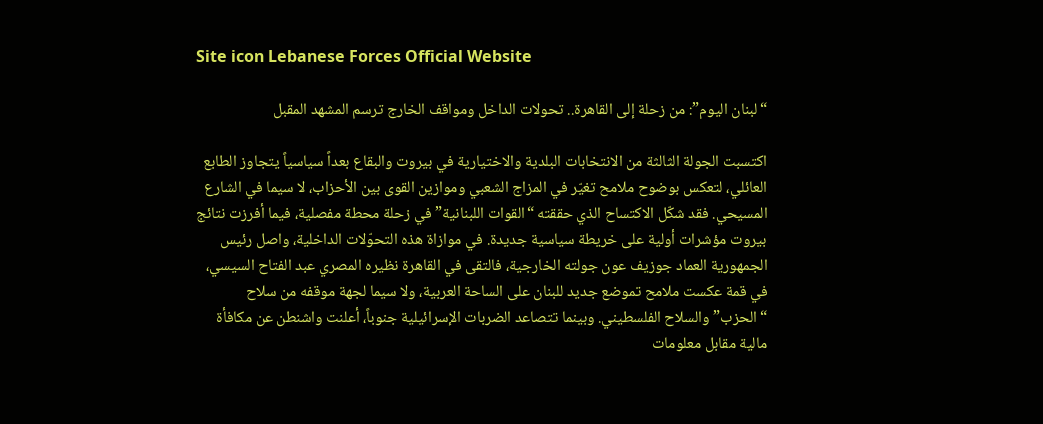Site icon Lebanese Forces Official Website

“لبنان اليوم”: من زحلة إلى القاهرة.. تحولات الداخل ومواقف الخارج ترسم المشهد المقبل

اكتسبت الجولة الثالثة من الانتخابات البلدية والاختيارية في بيروت والبقاع بعداً سياسياً يتجاوز الطابع العائلي، لتعكس بوضوح ملامح تغيّر في المزاج الشعبي وموازين القوى بين الأحزاب، لا سيما في الشارع المسيحي. فقد شكّل الاكتساح الذي حققته “القوات اللبنانية” في زحلة محطة مفصلية، فيما أفرزت نتائج بيروت مؤشرات أولية على خريطة سياسية جديدة. في موازاة هذه التحوّلات الداخلية، واصل رئيس الجمهورية العماد جوزيف عون جولته الخارجية، فالتقى في القاهرة نظيره المصري عبد الفتاح السيسي، في قمة عكست ملامح تموضع جديد للبنان على الساحة العربية، ولا سيما لجهة موقفه من سلاح “الحزب” والسلاح الفلسطيني. وبينما تتصاعد الضربات الإسرائيلية جنوباً، أعلنت واشنطن عن مكافأة مالية مقابل معلومات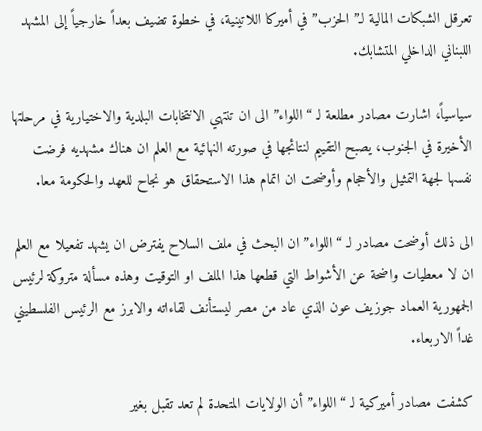تعرقل الشبكات المالية لـ”الحزب” في أميركا اللاتينية، في خطوة تضيف بعداً خارجياً إلى المشهد اللبناني الداخلي المتشابك.

سياسياً، اشارت مصادر مطلعة لـ “اللواء” الى ان تنتهي الانتخابات البلدية والاختيارية في مرحلتها الأخيرة في الجنوب، يصبح التقييم لنتائجها في صورته النهائية مع العلم ان هناك مشهديه فرضت نفسها لجهة التمثيل والأحجام وأوضحت ان اتمام هذا الاستحقاق هو نجاح للعهد والحكومة معا.

الى ذلك أوضحت مصادر لـ “اللواء” ان البحث في ملف السلاح يفترض ان يشهد تفعيلا مع العلم ان لا معطيات واضحة عن الأشواط التي قطعها هذا الملف او التوقيت وهذه مسألة متروكة لرئيس الجمهورية العماد جوزيف عون الذي عاد من مصر ليستأنف لقاءاته والابرز مع الرئيس الفلسطيني غداً الاربعاء.

كشفت مصادر أميركية لـ “اللواء” أن الولايات المتحدة لم تعد تقبل بغير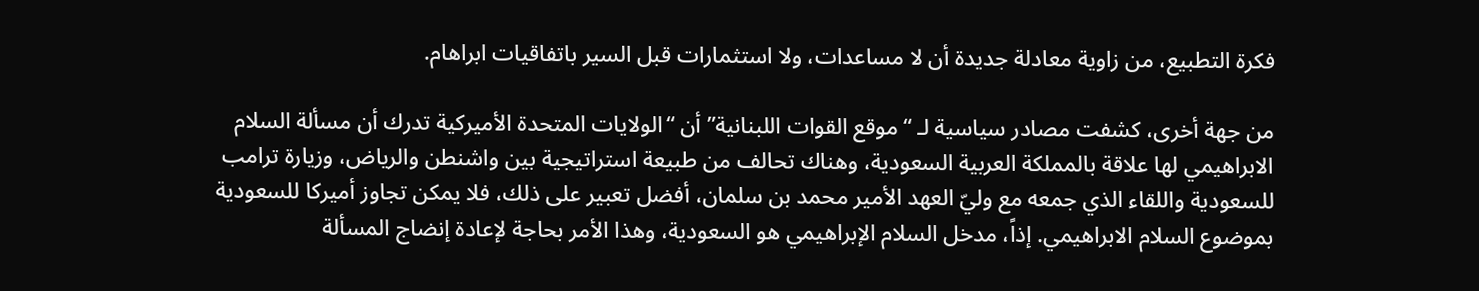فكرة التطبيع، من زاوية معادلة جديدة أن لا مساعدات، ولا استثمارات قبل السير باتفاقيات ابراهام.

من جهة أخرى، كشفت مصادر سياسية لـ “موقع القوات اللبنانية” أن “الولايات المتحدة الأميركية تدرك أن مسألة السلام الابراهيمي لها علاقة بالمملكة العربية السعودية، وهناك تحالف من طبيعة استراتيجية بين واشنطن والرياض، وزيارة ترامب للسعودية واللقاء الذي جمعه مع وليّ العهد الأمير محمد بن سلمان، أفضل تعبير على ذلك، فلا يمكن تجاوز أميركا للسعودية بموضوع السلام الابراهيمي. إذاً، مدخل السلام الإبراهيمي هو السعودية، وهذا الأمر بحاجة لإعادة إنضاج المسألة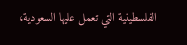الفلسطينية التي تعمل عليها السعودية،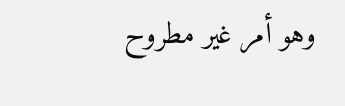وهو أمر غير مطروح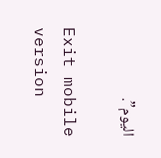اليوم”.

Exit mobile version